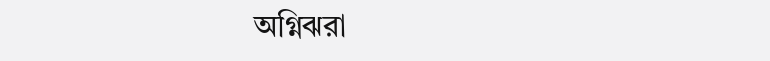অগ্নিঝরা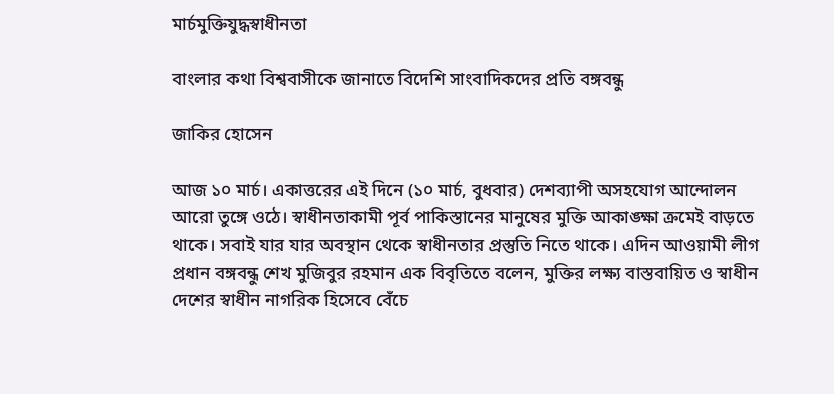মার্চমুক্তিযুদ্ধস্বাধীনতা

বাংলার কথা বিশ্ববাসীকে জানাতে বিদেশি সাংবাদিকদের প্রতি বঙ্গবন্ধু

জাকির হোসেন

আজ ১০ মার্চ। একাত্তরের এই দিনে (১০ মার্চ, বুধবার) দেশব্যাপী অসহযোগ আন্দোলন আরো তুঙ্গে ওঠে। স্বাধীনতাকামী পূর্ব পাকিস্তানের মানুষের মুক্তি আকাঙ্ক্ষা ক্রমেই বাড়তে থাকে। সবাই যার যার অবস্থান থেকে স্বাধীনতার প্রস্তুতি নিতে থাকে। এদিন আওয়ামী লীগ প্রধান বঙ্গবন্ধু শেখ মুজিবুর রহমান এক বিবৃতিতে বলেন, মুক্তির লক্ষ্য বাস্তবায়িত ও স্বাধীন দেশের স্বাধীন নাগরিক হিসেবে বেঁচে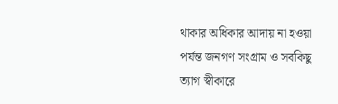থাকার অধিকার আদায় না হওয়া পর্যন্ত জনগণ সংগ্রাম ও সবকিছু ত্যাগ স্বীকারে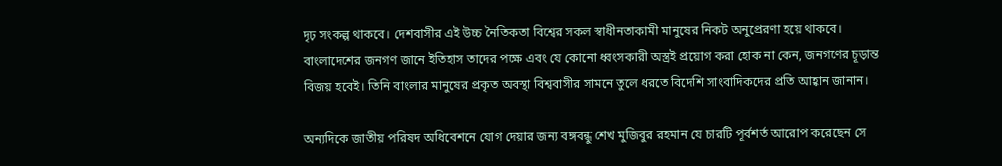দৃঢ় সংকল্প থাকবে। দেশবাসীর এই উচ্চ নৈতিকতা বিশ্বের সকল স্বাধীনতাকামী মানুষের নিকট অনুপ্রেরণা হয়ে থাকবে। বাংলাদেশের জনগণ জানে ইতিহাস তাদের পক্ষে এবং যে কোনো ধ্বংসকারী অস্ত্রই প্রয়োগ করা হোক না কেন, জনগণের চূড়ান্ত বিজয় হবেই। তিনি বাংলার মানুষের প্রকৃত অবস্থা বিশ্ববাসীর সামনে তুলে ধরতে বিদেশি সাংবাদিকদের প্রতি আহ্বান জানান।

অন্যদিকে জাতীয় পরিষদ অধিবেশনে যোগ দেয়ার জন্য বঙ্গবন্ধু শেখ মুজিবুর রহমান যে চারটি পূর্বশর্ত আরোপ করেছেন সে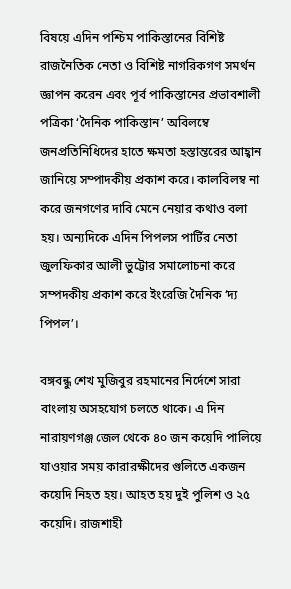বিষয়ে এদিন পশ্চিম পাকিস্তানের বিশিষ্ট রাজনৈতিক নেতা ও বিশিষ্ট নাগরিকগণ সমর্থন জ্ঞাপন করেন এবং পূর্ব পাকিস্তানের প্রভাবশালী পত্রিকা ‘দৈনিক পাকিস্তান’ অবিলম্বে জনপ্রতিনিধিদের হাতে ক্ষমতা হস্তান্তরের আহ্বান জানিয়ে সম্পাদকীয় প্রকাশ করে। কালবিলম্ব না করে জনগণের দাবি মেনে নেয়ার কথাও বলা হয়। অন্যদিকে এদিন পিপলস পার্টির নেতা জুলফিকার আলী ভুট্টোর সমালোচনা করে সম্পদকীয় প্রকাশ করে ইংরেজি দৈনিক ‘দ্য পিপল’।

বঙ্গবন্ধু শেখ মুজিবুর রহমানের নির্দেশে সারা বাংলায় অসহযোগ চলতে থাকে। এ দিন নারায়ণগঞ্জ জেল থেকে ৪০ জন কয়েদি পালিয়ে যাওয়ার সময় কারারক্ষীদের গুলিতে একজন কয়েদি নিহত হয়। আহত হয় দুই পুলিশ ও ২৫ কয়েদি। রাজশাহী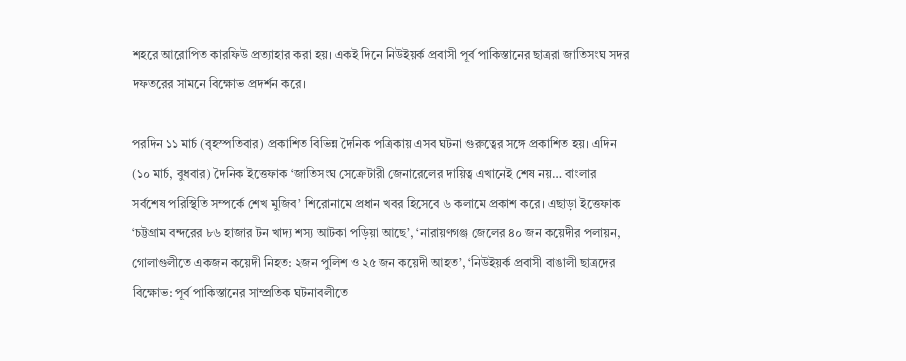শহরে আরোপিত কারফিউ প্রত্যাহার করা হয়। একই দিনে নিউইয়র্ক প্রবাসী পূর্ব পাকিস্তানের ছাত্ররা জাতিসংঘ সদর দফতরের সামনে বিক্ষোভ প্রদর্শন করে।

পরদিন ১১ মার্চ (বৃহস্পতিবার) প্রকাশিত বিভিন্ন দৈনিক পত্রিকায় এসব ঘটনা গুরুত্বের সঙ্গে প্রকাশিত হয়। এদিন (১০ মার্চ, বুধবার) দৈনিক ইত্তেফাক ‘জাতিসংঘ সেক্রেটারী জেনারেলের দায়িত্ব এখানেই শেষ নয়… বাংলার সর্বশেষ পরিস্থিতি সম্পর্কে শেখ মুজিব’ শিরোনামে প্রধান খবর হিসেবে ৬ কলামে প্রকাশ করে। এছাড়া ইত্তেফাক ‘চট্টগ্রাম বন্দরের ৮৬ হাজার টন খাদ্য শস্য আটকা পড়িয়া আছে’, ‘নারায়ণগঞ্জ জেলের ৪০ জন কয়েদীর পলায়ন, গোলাগুলীতে একজন কয়েদী নিহত: ২জন পুলিশ ও ২৫ জন কয়েদী আহত’, ‘নিউইয়র্ক প্রবাসী বাঙালী ছাত্রদের বিক্ষোভ: পূর্ব পাকিস্তানের সাম্প্রতিক ঘটনাবলীতে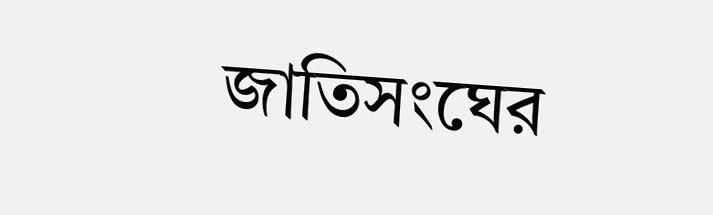জাতিসংঘের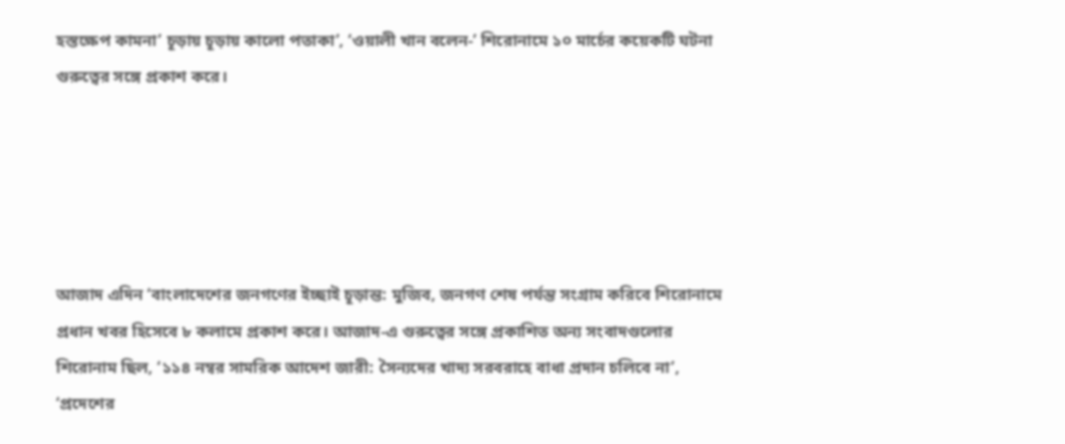হস্তক্ষেপ কামনা’ চূড়ায় চূড়ায় কালো পতাকা’, ‘ওয়ালী খান বলেন-’ শিরোনামে ১০ মার্চের কয়েকটি ঘটনা গুরুত্বের সঙ্গে প্রকাশ করে।





আজাদ এদিন ‘বাংলাদেশের জনগণের ইচ্ছাই চূড়ান্ত: মুজিব, জনগণ শেষ পর্যন্ত সংগ্রাম করিবে শিরোনামে প্রধান খবর হিসেবে ৮ কলামে প্রকাশ করে। আজাদ-এ গুরুত্বের সঙ্গে প্রকাশিত অন্য সংবাদগুলোর শিরোনাম ছিল, ‘১১৪ নম্বর সামরিক আদেশ জারী: সৈন্যদের খাদ্য সরবরাহে বাধা প্রদান চলিবে না’, ‘প্রদেশের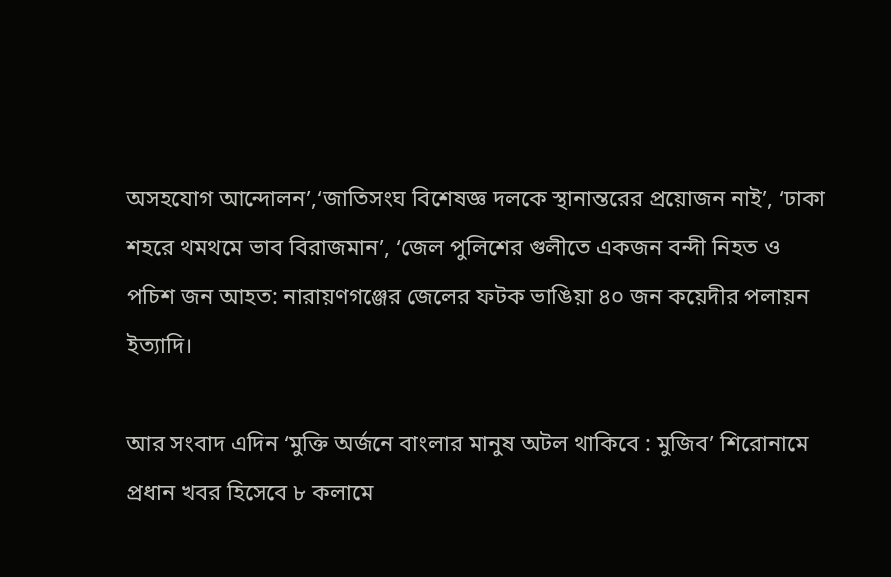অসহযোগ আন্দোলন’,‘জাতিসংঘ বিশেষজ্ঞ দলকে স্থানান্তরের প্রয়োজন নাই’, ‘ঢাকা শহরে থমথমে ভাব বিরাজমান’, ‘জেল পুলিশের গুলীতে একজন বন্দী নিহত ও পচিশ জন আহত: নারায়ণগঞ্জের জেলের ফটক ভাঙিয়া ৪০ জন কয়েদীর পলায়ন ইত্যাদি।

আর সংবাদ এদিন ‘মুক্তি অর্জনে বাংলার মানুষ অটল থাকিবে : মুজিব’ শিরোনামে প্রধান খবর হিসেবে ৮ কলামে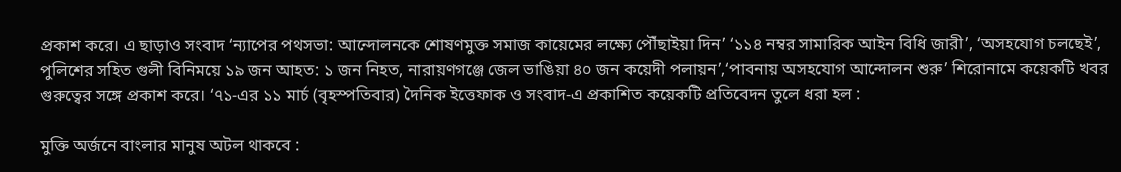প্রকাশ করে। এ ছাড়াও সংবাদ ‘ন্যাপের পথসভা: আন্দোলনকে শোষণমুক্ত সমাজ কায়েমের লক্ষ্যে পৌঁছাইয়া দিন’ ‘১১৪ নম্বর সামারিক আইন বিধি জারী’, ‘অসহযোগ চলছেই’, পুলিশের সহিত গুলী বিনিময়ে ১৯ জন আহত: ১ জন নিহত, নারায়ণগঞ্জে জেল ভাঙিয়া ৪০ জন কয়েদী পলায়ন’,‘পাবনায় অসহযোগ আন্দোলন শুরু’ শিরোনামে কয়েকটি খবর গুরুত্বের সঙ্গে প্রকাশ করে। ‘৭১-এর ১১ মার্চ (বৃহস্পতিবার) দৈনিক ইত্তেফাক ও সংবাদ-এ প্রকাশিত কয়েকটি প্রতিবেদন তুলে ধরা হল :

মুক্তি অর্জনে বাংলার মানুষ অটল থাকবে :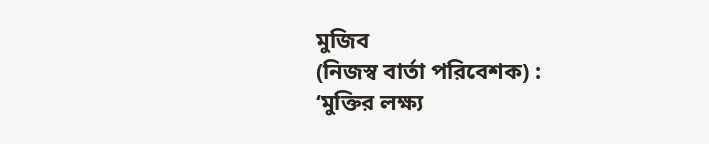মুজিব
(নিজস্ব বার্তা পরিবেশক) :
‘মুক্তির লক্ষ্য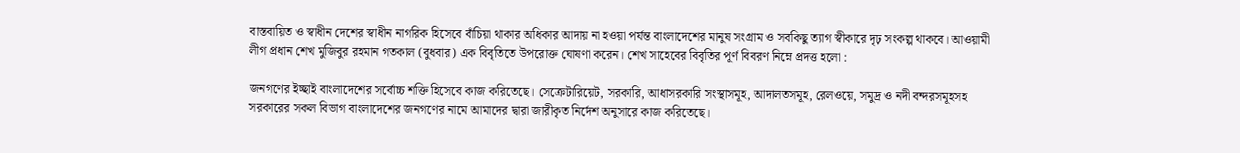বাস্তবায়িত ও স্বাধীন দেশের স্বাধীন নাগরিক হিসেবে বাঁচিয়া থাকার অধিকার আদায় না হওয়া পর্যন্ত বাংলাদেশের মানুষ সংগ্রাম ও সবকিছু ত্যাগ স্বীকারে দৃঢ় সংকল্প থাকবে। আওয়ামী লীগ প্রধান শেখ মুজিবুর রহমান গতকাল (বুধবার) এক বিবৃতিতে উপরোক্ত ঘোষণা করেন। শেখ সাহেবের বিবৃতির পূর্ণ বিবরণ নিম্নে প্রদত্ত হলো :

জনগণের ইচ্ছাই বাংলাদেশের সর্বোচ্চ শক্তি হিসেবে কাজ করিতেছে। সেক্রেটারিয়েট, সরকারি, আধাসরকারি সংস্থাসমূহ, আদালতসমূহ, রেলওয়ে, সমুদ্র ও নদী বন্দরসমূহসহ সরকারের সকল বিভাগ বাংলাদেশের জনগণের নামে আমাদের দ্বারা জারীকৃত নির্দেশ অনুসারে কাজ করিতেছে।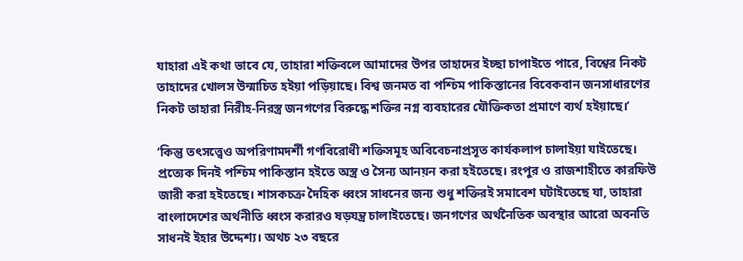যাহারা এই কথা ভাবে যে, তাহারা শক্তিবলে আমাদের উপর তাহাদের ইচ্ছা চাপাইতে পারে, বিশ্বের নিকট তাহাদের খোলস উন্মাচিত হইয়া পড়িয়াছে। বিশ্ব জনমত বা পশ্চিম পাকিস্তানের বিবেকবান জনসাধারণের নিকট তাহারা নিরীহ-নিরস্ত্র জনগণের বিরুদ্ধে শক্তির নগ্ন ব্যবহারের যৌক্তিকতা প্রমাণে ব্যর্থ হইয়াছে।’

‘কিন্তু তৎসত্ত্বেও অপরিণামদর্শী গণবিরোধী শক্তিসমূহ অবিবেচনাপ্রসূত কার্যকলাপ চালাইয়া যাইতেছে। প্রত্যেক দিনই পশ্চিম পাকিস্তান হইতে অস্ত্র ও সৈন্য আনয়ন করা হইতেছে। রংপুর ও রাজশাহীতে কারফিউ জারী করা হইতেছে। শাসকচক্র দৈহিক ধ্বংস সাধনের জন্য শুধু শক্তিরই সমাবেশ ঘটাইতেছে যা, তাহারা বাংলাদেশের অর্থনীতি ধ্বংস করারও ষড়যন্ত্র চালাইতেছে। জনগণের অর্থনৈতিক অবস্থার আরো অবনতি সাধনই ইহার উদ্দেশ্য। অথচ ২৩ বছরে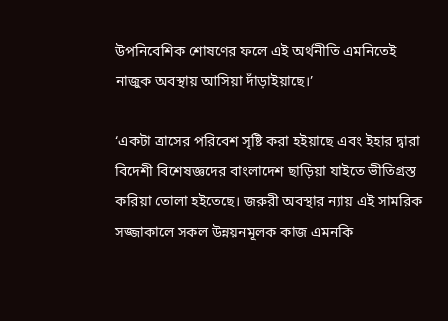উপনিবেশিক শোষণের ফলে এই অর্থনীতি এমনিতেই নাজুক অবস্থায় আসিয়া দাঁড়াইয়াছে।’

‘একটা ত্রাসের পরিবেশ সৃষ্টি করা হইয়াছে এবং ইহার দ্বারা বিদেশী বিশেষজ্ঞদের বাংলাদেশ ছাড়িয়া যাইতে ভীতিগ্রস্ত করিয়া তোলা হইতেছে। জরুরী অবস্থার ন্যায় এই সামরিক সজ্জাকালে সকল উন্নয়নমূলক কাজ এমনকি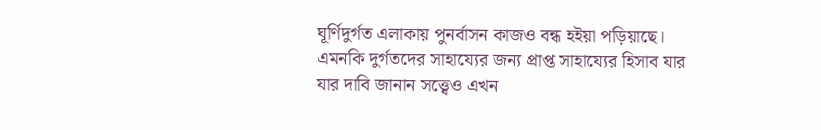ঘূর্ণিদুর্গত এলাকায় পুনর্বাসন কাজও বন্ধ হইয়া পড়িয়াছে। এমনকি দুর্গতদের সাহায্যের জন্য প্রাপ্ত সাহায্যের হিসাব যার যার দাবি জানান সত্ত্বেও এখন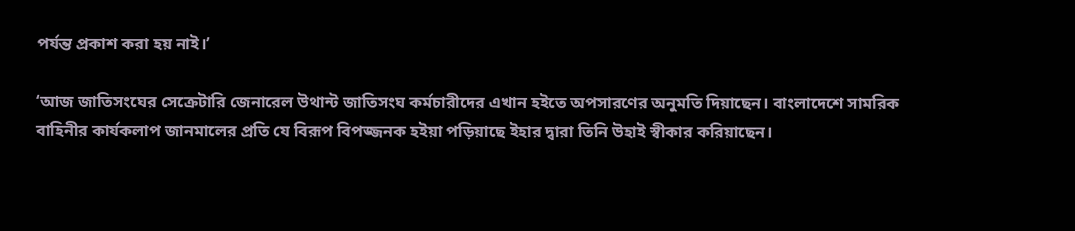পর্যন্ত প্রকাশ করা হয় নাই।’

‘আজ জাতিসংঘের সেক্রেটারি জেনারেল উথান্ট জাতিসংঘ কর্মচারীদের এখান হইতে অপসারণের অনুমতি দিয়াছেন। বাংলাদেশে সামরিক বাহিনীর কার্যকলাপ জানমালের প্রতি যে বিরূপ বিপজ্জনক হইয়া পড়িয়াছে ইহার দ্বারা তিনি উহাই স্বীকার করিয়াছেন।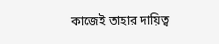কাজেই তাহার দায়িত্ব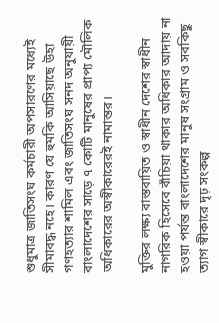শুধুমাত্র জাতিসংঘ কর্মচারী অপসারণের মধ্যেই সীমাবদ্ধ নহে। কারণ যে হুমকি আসিয়াছে উহা গণহত্যার শামিল এবং জাতিসংঘ সনদ অনুযায়ী বাংলাদেশের সাড়ে ৭ কোটি মানুষের প্রাপ্য মৌলিক অধিকারের অস্বীকারেরই নামান্তর।

মুক্তির লক্ষ্য বাস্তবায়িত ও স্বাধীন দেশের স্বাধীন নাগরিক হিসেবে বাঁচিয়া থাকার অধিকার আদায় না হওয়া পর্যন্ত বাংলাদেশের মানুষ সংগ্রাম ও সবকিছু ত্যাগ স্বীকারে দৃঢ় সংকল্প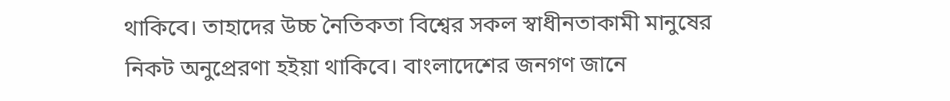থাকিবে। তাহাদের উচ্চ নৈতিকতা বিশ্বের সকল স্বাধীনতাকামী মানুষের নিকট অনুপ্রেরণা হইয়া থাকিবে। বাংলাদেশের জনগণ জানে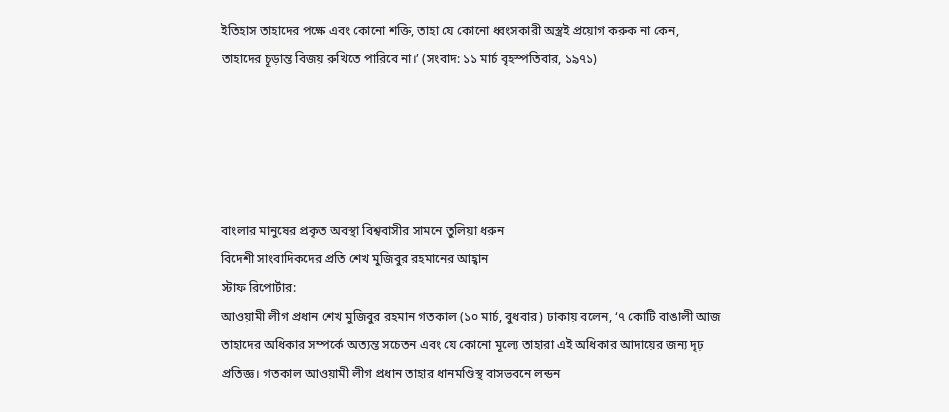ইতিহাস তাহাদের পক্ষে এবং কোনো শক্তি, তাহা যে কোনো ধ্বংসকারী অস্ত্রই প্রয়োগ করুক না কেন, তাহাদের চূড়ান্ত বিজয় রুখিতে পারিবে না।’ (সংবাদ: ১১ মার্চ বৃহস্পতিবার, ১৯৭১)





বাংলার মানুষের প্রকৃত অবস্থা বিশ্ববাসীর সামনে তুলিয়া ধরুন
বিদেশী সাংবাদিকদের প্রতি শেখ মুজিবুর রহমানের আহ্বান
স্টাফ রিপোর্টার:
আওয়ামী লীগ প্রধান শেখ মুজিবুর রহমান গতকাল (১০ মার্চ, বুধবার) ঢাকায় বলেন, ‘৭ কোটি বাঙালী আজ তাহাদের অধিকার সম্পর্কে অত্যন্ত সচেতন এবং যে কোনো মূল্যে তাহারা এই অধিকার আদায়ের জন্য দৃঢ় প্রতিজ্ঞ। গতকাল আওয়ামী লীগ প্রধান তাহার ধানমণ্ডিস্থ বাসভবনে লন্ডন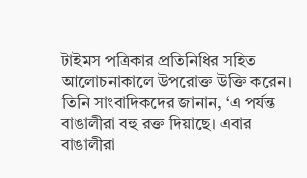টাইমস পত্রিকার প্রতিনিধির সহিত আলোচনাকালে উপরোক্ত উক্তি করেন। তিনি সাংবাদিকদের জানান, ‘এ পর্যন্ত বাঙালীরা বহু রক্ত দিয়াছে। এবার বাঙালীরা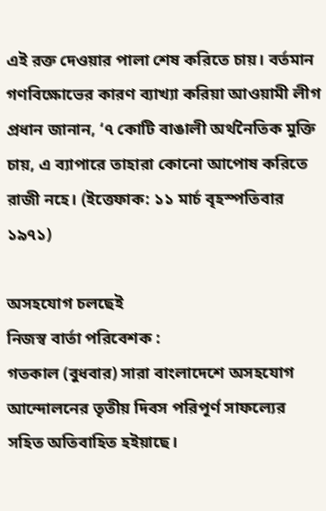এই রক্ত দেওয়ার পালা শেষ করিতে চায়। বর্তমান গণবিক্ষোভের কারণ ব্যাখ্যা করিয়া আওয়ামী লীগ প্রধান জানান, ‘৭ কোটি বাঙালী অর্থনৈতিক মুক্তি চায়, এ ব্যাপারে তাহারা কোনো আপোষ করিতে রাজী নহে। (ইত্তেফাক: ১১ মার্চ বৃহস্পতিবার ১৯৭১)

অসহযোগ চলছেই
নিজস্ব বার্তা পরিবেশক :
গতকাল (বুধবার) সারা বাংলাদেশে অসহযোগ আন্দোলনের তৃতীয় দিবস পরিপূর্ণ সাফল্যের সহিত অতিবাহিত হইয়াছে।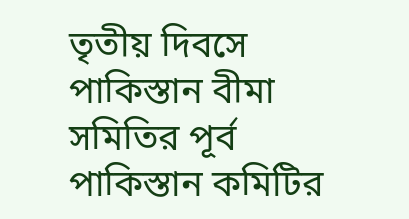তৃতীয় দিবসে পাকিস্তান বীমা সমিতির পূর্ব পাকিস্তান কমিটির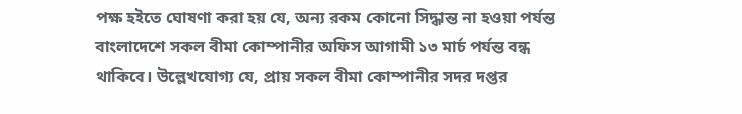পক্ষ হইতে ঘোষণা করা হয় যে, অন্য রকম কোনো সিদ্ধান্ত না হওয়া পর্যন্ত বাংলাদেশে সকল বীমা কোম্পানীর অফিস আগামী ১৩ মার্চ পর্যন্ত বন্ধ থাকিবে। উল্লেখযোগ্য যে, প্রায় সকল বীমা কোম্পানীর সদর দপ্তর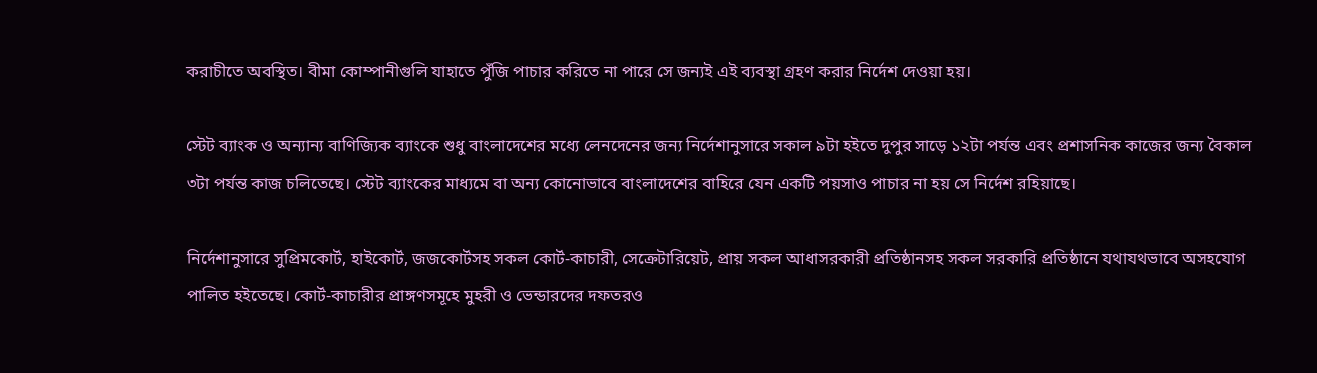করাচীতে অবস্থিত। বীমা কোম্পানীগুলি যাহাতে পুঁজি পাচার করিতে না পারে সে জন্যই এই ব্যবস্থা গ্রহণ করার নির্দেশ দেওয়া হয়।

স্টেট ব্যাংক ও অন্যান্য বাণিজ্যিক ব্যাংকে শুধু বাংলাদেশের মধ্যে লেনদেনের জন্য নির্দেশানুসারে সকাল ৯টা হইতে দুপুর সাড়ে ১২টা পর্যন্ত এবং প্রশাসনিক কাজের জন্য বৈকাল ৩টা পর্যন্ত কাজ চলিতেছে। স্টেট ব্যাংকের মাধ্যমে বা অন্য কোনোভাবে বাংলাদেশের বাহিরে যেন একটি পয়সাও পাচার না হয় সে নির্দেশ রহিয়াছে।

নির্দেশানুসারে সুপ্রিমকোর্ট, হাইকোর্ট, জজকোর্টসহ সকল কোর্ট-কাচারী, সেক্রেটারিয়েট, প্রায় সকল আধাসরকারী প্রতিষ্ঠানসহ সকল সরকারি প্রতিষ্ঠানে যথাযথভাবে অসহযোগ পালিত হইতেছে। কোর্ট-কাচারীর প্রাঙ্গণসমূহে মুহরী ও ভেন্ডারদের দফতরও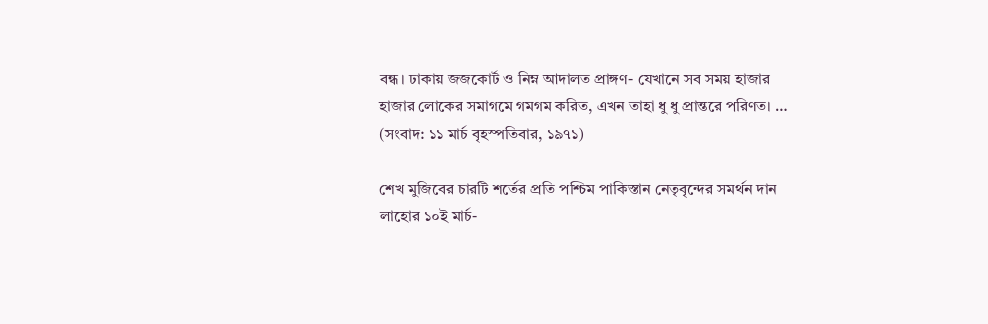বন্ধ। ঢাকায় জজকোর্ট ও নিম্ন আদালত প্রাঙ্গণ- যেখানে সব সময় হাজার হাজার লোকের সমাগমে গমগম করিত, এখন তাহা ধু ধু প্রান্তরে পরিণত। … (সংবাদ: ১১ মার্চ বৃহস্পতিবার, ১৯৭১)

শেখ মুজিবের চারটি শর্তের প্রতি পশ্চিম পাকিস্তান নেতৃবৃন্দের সমর্থন দান
লাহোর ১০ই মার্চ-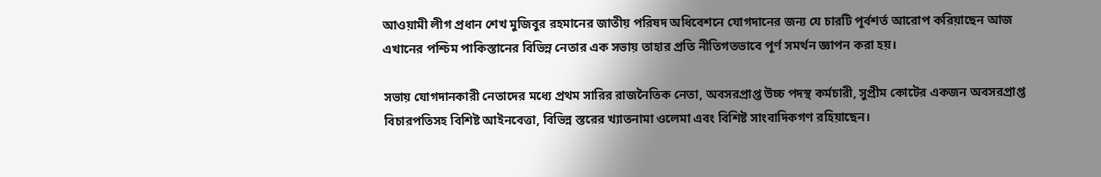আওয়ামী লীগ প্রধান শেখ মুজিবুর রহমানের জাতীয় পরিষদ অধিবেশনে যোগদানের জন্য যে চারটি পূর্বশর্ত আরোপ করিয়াছেন আজ এখানের পশ্চিম পাকিস্তানের বিভিন্ন নেতার এক সভায় তাহার প্রতি নীতিগতভাবে পূর্ণ সমর্থন জ্ঞাপন করা হয়।

সভায় যোগদানকারী নেতাদের মধ্যে প্রথম সারির রাজনৈতিক নেতা, অবসরপ্রাপ্ত উচ্চ পদস্থ কর্মচারী, সুপ্রীম কোটের একজন অবসরপ্রাপ্ত বিচারপতিসহ বিশিষ্ট আইনবেত্তা, বিভিন্ন স্তরের খ্যাতনামা ওলেমা এবং বিশিষ্ট সাংবাদিকগণ রহিয়াছেন।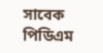সাবেক পিডিএম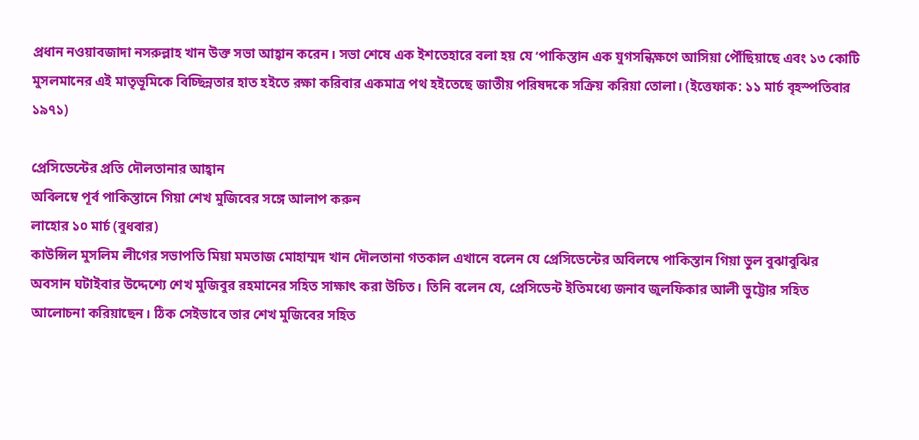প্রধান নওয়াবজাদা নসরুল্লাহ খান উক্ত সভা আহ্বান করেন। সভা শেষে এক ইশতেহারে বলা হয় যে ‘পাকিস্তান এক যুগসন্ধিক্ষণে আসিয়া পৌঁছিয়াছে এবং ১৩ কোটি মুসলমানের এই মাতৃভূমিকে বিচ্ছিন্নতার হাত হইতে রক্ষা করিবার একমাত্র পথ হইতেছে জাতীয় পরিষদকে সক্রিয় করিয়া তোলা। (ইত্তেফাক: ১১ মার্চ বৃহস্পতিবার ১৯৭১)

প্রেসিডেন্টের প্রতি দৌলতানার আহ্বান
অবিলম্বে পূর্ব পাকিস্তানে গিয়া শেখ মুজিবের সঙ্গে আলাপ করুন
লাহোর ১০ মার্চ (বুধবার)
কাউন্সিল মুসলিম লীগের সভাপতি মিয়া মমতাজ মোহাম্মদ খান দৌলতানা গতকাল এখানে বলেন যে প্রেসিডেন্টের অবিলম্বে পাকিস্তান গিয়া ভুল বুঝাবুঝির অবসান ঘটাইবার উদ্দেশ্যে শেখ মুজিবুর রহমানের সহিত সাক্ষাৎ করা উচিত। তিনি বলেন যে, প্রেসিডেন্ট ইতিমধ্যে জনাব জুলফিকার আলী ভুট্টোর সহিত আলোচনা করিয়াছেন। ঠিক সেইভাবে তার শেখ মুজিবের সহিত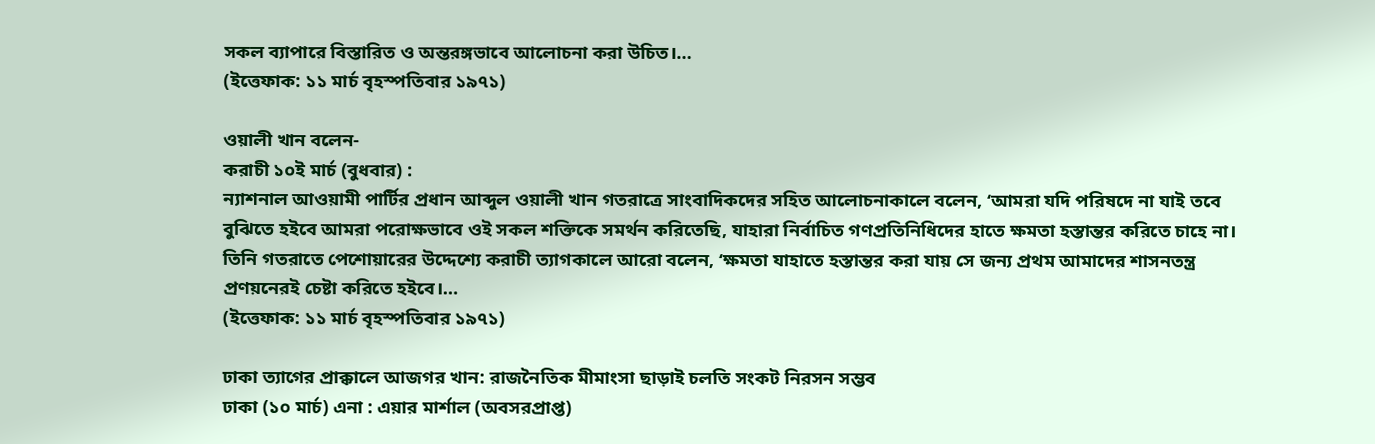সকল ব্যাপারে বিস্তারিত ও অন্তরঙ্গভাবে আলোচনা করা উচিত।…
(ইত্তেফাক: ১১ মার্চ বৃহস্পতিবার ১৯৭১)

ওয়ালী খান বলেন-
করাচী ১০ই মার্চ (বুধবার) :
ন্যাশনাল আওয়ামী পার্টির প্রধান আব্দুল ওয়ালী খান গতরাত্রে সাংবাদিকদের সহিত আলোচনাকালে বলেন, ‘আমরা যদি পরিষদে না যাই তবে বুঝিতে হইবে আমরা পরোক্ষভাবে ওই সকল শক্তিকে সমর্থন করিতেছি, যাহারা নির্বাচিত গণপ্রতিনিধিদের হাতে ক্ষমতা হস্তান্তর করিতে চাহে না। তিনি গতরাতে পেশোয়ারের উদ্দেশ্যে করাচী ত্যাগকালে আরো বলেন, ‘ক্ষমতা যাহাতে হস্তান্তর করা যায় সে জন্য প্রথম আমাদের শাসনতন্ত্র প্রণয়নেরই চেষ্টা করিতে হইবে।…
(ইত্তেফাক: ১১ মার্চ বৃহস্পতিবার ১৯৭১)

ঢাকা ত্যাগের প্রাক্কালে আজগর খান: রাজনৈতিক মীমাংসা ছাড়াই চলতি সংকট নিরসন সম্ভব
ঢাকা (১০ মার্চ) এনা : এয়ার মার্শাল (অবসরপ্রাপ্ত)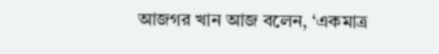আজগর খান আজ বলেন, ‘একমাত্র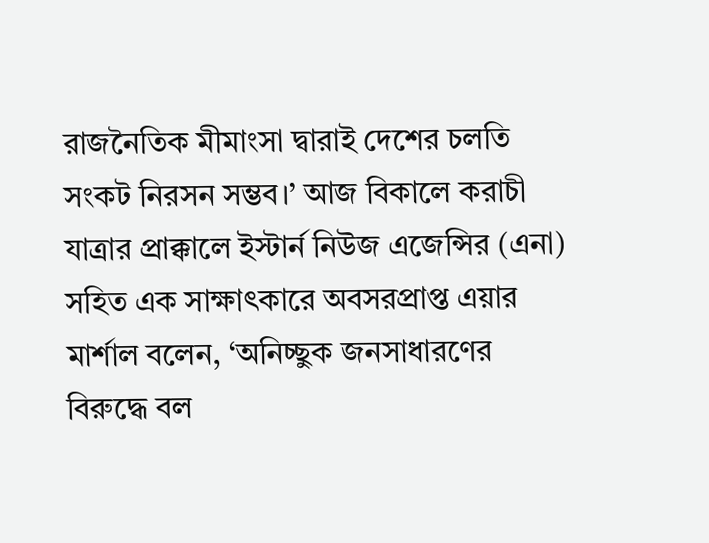রাজনৈতিক মীমাংসা দ্বারাই দেশের চলতি সংকট নিরসন সম্ভব।’ আজ বিকালে করাচী যাত্রার প্রাক্কালে ইস্টার্ন নিউজ এজেন্সির (এনা) সহিত এক সাক্ষাৎকারে অবসরপ্রাপ্ত এয়ার মার্শাল বলেন, ‘অনিচ্ছুক জনসাধারণের বিরুদ্ধে বল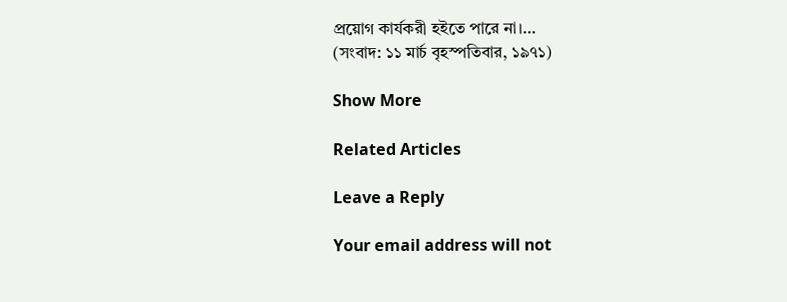প্রয়োগ কার্যকরী হইতে পারে না।…
(সংবাদ: ১১ মার্চ বৃহস্পতিবার, ১৯৭১)

Show More

Related Articles

Leave a Reply

Your email address will not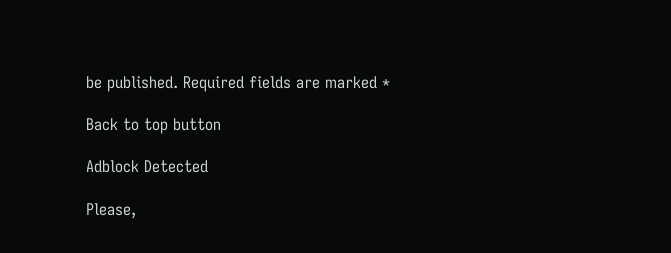be published. Required fields are marked *

Back to top button

Adblock Detected

Please,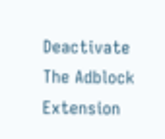Deactivate The Adblock Extension